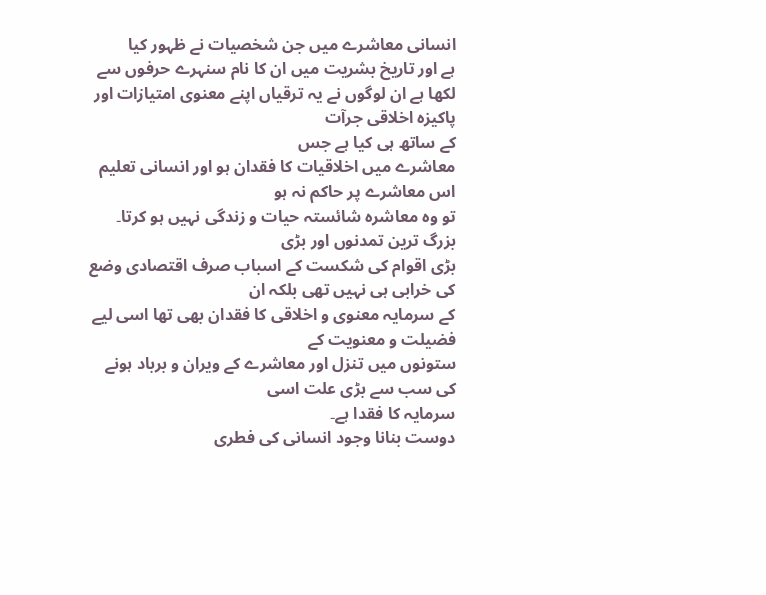انسانی معاشرے میں جن شخصیات نے ظہور کیا
ہے اور تاریخ بشریت میں ان کا نام سنہرے حرفوں سے
لکھا ہے ان لوگوں نے یہ ترقیاں اپنے معنوی امتیازات اور پاکیزہ اخلاقی جرآت
کے ساتھ ہی کیا ہے جس
معاشرے میں اخلاقیات کا فقدان ہو اور انسانی تعلیم اس معاشرے پر حاکم نہ ہو
تو وہ معاشرہ شائستہ حیات و زندگی نہیں ہو کرتا۔ بزرگ ترین تمدنوں اور بڑی
بڑی اقوام کی شکست کے اسباب صرف اقتصادی وضع کی خرابی ہی نہیں تھی بلکہ ان
کے سرمایہ معنوی و اخلاقی کا فقدان بھی تھا اسی لیے فضیلت و معنویت کے
ستونوں میں تنزل اور معاشرے کے ویران و برباد ہونے کی سب سے بڑی علت اسی
سرمایہ کا فقدا ہے۔
دوست بنانا وجود انسانی کی فطری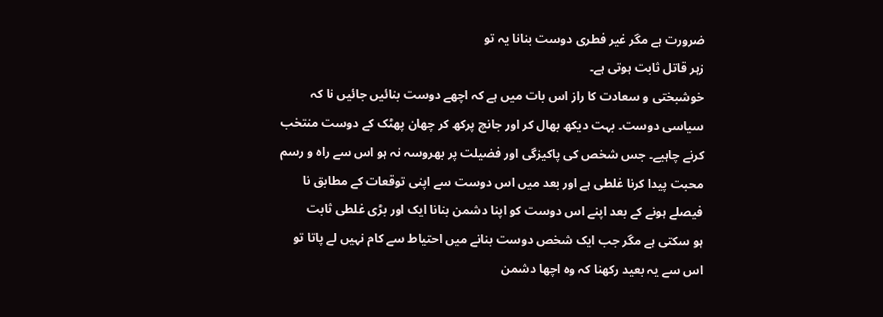ضرورت ہے مگر غیر فطری دوست بنانا یہ تو
زہر قاتل ثابت ہوتی ہے۔
خوشبختی و سعادت کا راز اس بات میں ہے کہ اچھے دوست بنائیں جائیں نا کہ
سیاسی دوست۔ بہت دیکھ بھال کر اور جانچ پرکھ کر چھان پھٹک کے دوست منتخب
کرنے چاہیے۔ جس شخص کی پاکیزگی اور فضیلت پر بھروسہ نہ ہو اس سے راہ و رسم
محبت پیدا کرنا غلطی ہے اور بعد میں اس دوست سے اپنی توقعات کے مطابق نا
فیصلے ہونے کے بعد اپنے اس دوست کو اپنا دشمن بنانا ایک اور بڑی غلطی ثابت
ہو سکتی ہے مگر جب ایک شخص دوست بنانے میں احتیاط سے کام نہیں لے پاتا تو
اس سے یہ بعید رکھنا کہ وہ اچھا دشمن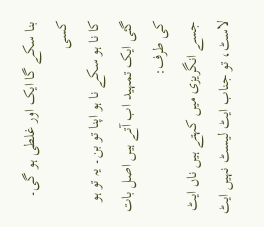بنا سکے گا ایک اور غلطی ہو گی۔ کسی
کا نا ہو سکے نا ہو اپنا تو بن۔ یہ تو ہو گئی ایک تمہید اب آتے ہیں اصل بات
کی طرف:
جسے انگریزی میں کہتے ہیں ناں ایٹ لاسٹ، تو جناب ایٹ لیسٹ نہیں ایٹ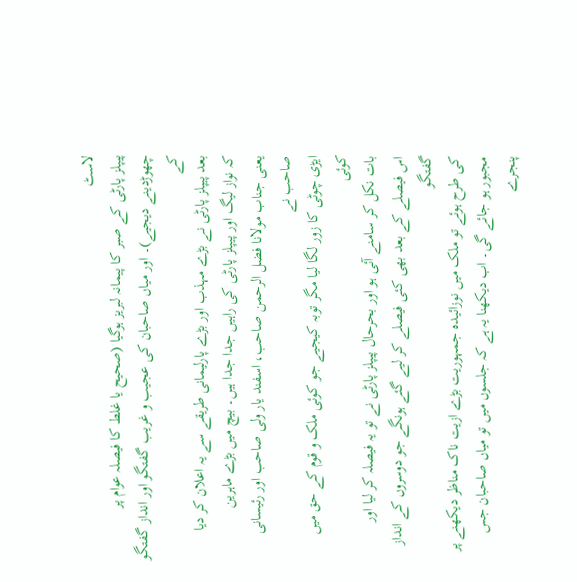لاسٹ
پیپلز پارٹی کے صبر کا پیمانہ لبریز ہوگیا (صحیح یا غلط کا فیصلہ عوام پر
چھوڑدینے دیجیے)۔ اور میاں صاحبان کی عجیب و غریب گفتگو اور انداز گفتگو کے
بعد پیپلز پارٹی نے بڑے مہذب اور بڑے پارلیمانی طریقے سے یہ اعلان کر دیا
کہ نواز لیگ اور پیپلز پارٹی کی راہیں جدا جدا ہیں۔ بیچ میں بڑے ماہرین
یعنی جناب مولانا فضل الرحمن صاحب، اسفند یار ولی صاحب اور رئیسانی صاحب نے
ایڑی چوٹی کا زور لگا لیا مگر توبہ کیجیے جو کوئی ملک و قوم کے حق میں کوئی
بات نکل کر سامنے آئی ہو اور بحرحال پیپلز پارٹی نے تو یہ فیصلہ کر لیا اور
اس فیصلے کے بعد بھی کئی فیصلے کر لیے گئے ہونگے جو دوسروں کے انداز گفتگو
کی طرح ہوئے تو ملک میں نوزائیدہ جمہوریت بڑے ازیت ناک مناظر دیکھنے پر
مجبور ہو جائے گی۔ اب دیکھنا یہ ہے کہ جلسوں میں تو میاں صاحبان جس پنجرے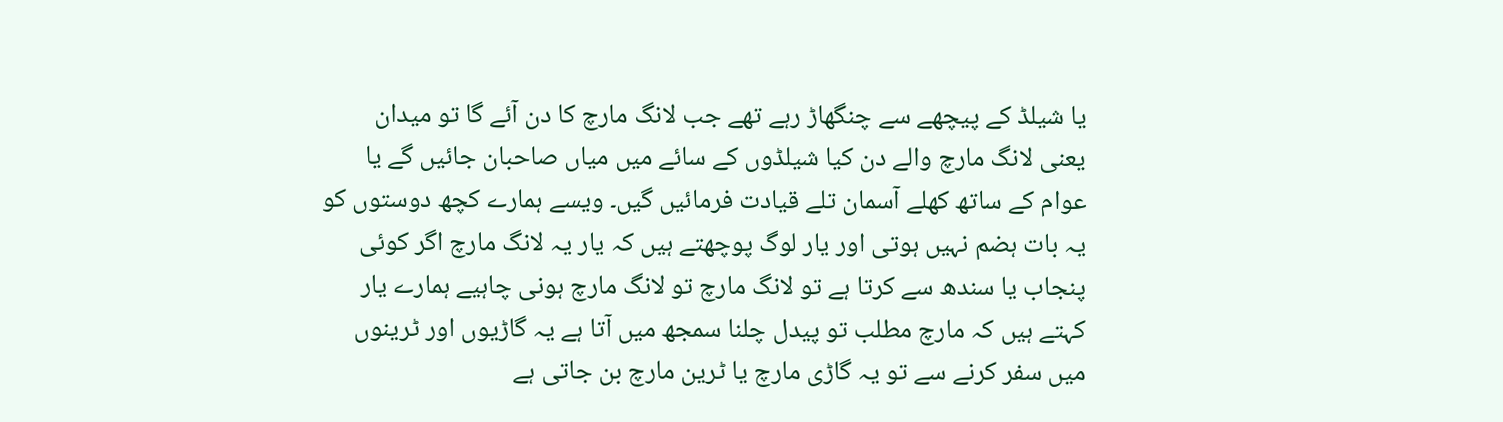یا شیلڈ کے پیچھے سے چنگھاڑ رہے تھے جب لانگ مارچ کا دن آئے گا تو میدان
یعنی لانگ مارچ والے دن کیا شیلڈوں کے سائے میں میاں صاحبان جائیں گے یا
عوام کے ساتھ کھلے آسمان تلے قیادت فرمائیں گیں۔ ویسے ہمارے کچھ دوستوں کو
یہ بات ہضم نہیں ہوتی اور یار لوگ پوچھتے ہیں کہ یار یہ لانگ مارچ اگر کوئی
پنجاب یا سندھ سے کرتا ہے تو لانگ مارچ تو لانگ مارچ ہونی چاہیے ہمارے یار
کہتے ہیں کہ مارچ مطلب تو پیدل چلنا سمجھ میں آتا ہے یہ گاڑیوں اور ٹرینوں
میں سفر کرنے سے تو یہ گاڑی مارچ یا ٹرین مارچ بن جاتی ہے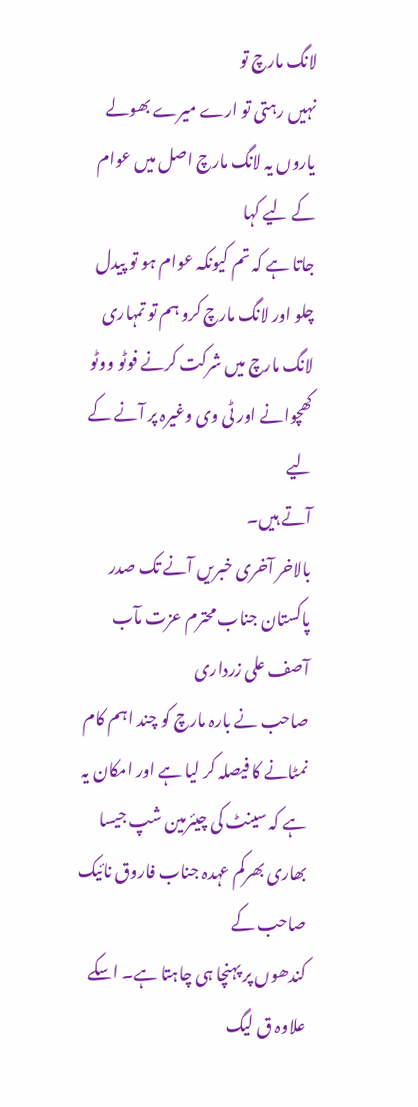لانگ مارچ تو
نہیں رہتی تو ارے میرے بھولے یاروں یہ لانگ مارچ اصل میں عوام کے لیے کہا
جاتا ہے کہ تم کیونکہ عوام ہو تو پیدل چلو اور لانگ مارچ کرو ہم تو تمہاری
لانگ مارچ میں شرکت کرنے فوٹو ووٹو کھچوانے اور ٹی وی وغیرہ پر آنے کے لیے
آتے ہیں۔
بالاخر آخری خبریں آنے تک صدر پاکستان جناب محترم عزت مآب آصف علی زرداری
صاحب نے بارہ مارچ کو چند اہم کام نمٹانے کا فیصلہ کر لیا ہے اور امکان یہ
ہے کہ سینٹ کی چیئرمین شپ جیسا بھاری بھرکم عہدہ جناب فاروق نائیک صاحب کے
کندھوں پر پہنچا ہی چاہتا ہے۔ اسکے علاوہ ق لیگ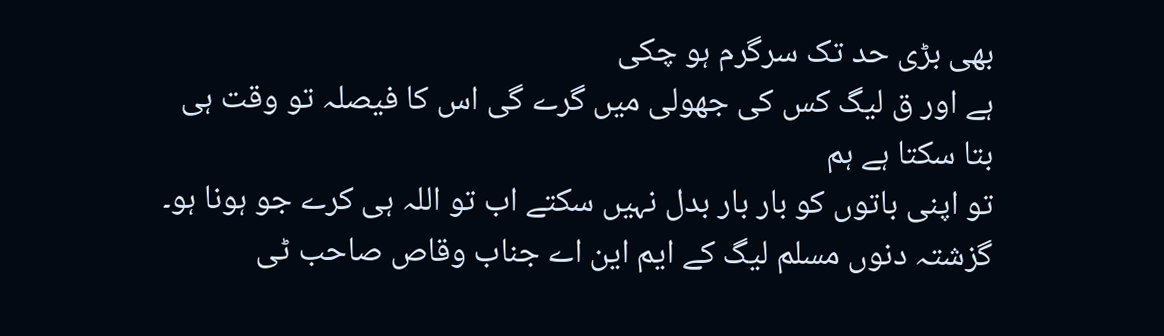بھی بڑی حد تک سرگرم ہو چکی
ہے اور ق لیگ کس کی جھولی میں گرے گی اس کا فیصلہ تو وقت ہی بتا سکتا ہے ہم
تو اپنی باتوں کو بار بار بدل نہیں سکتے اب تو اللہ ہی کرے جو ہونا ہو۔
گزشتہ دنوں مسلم لیگ کے ایم این اے جناب وقاص صاحب ٹی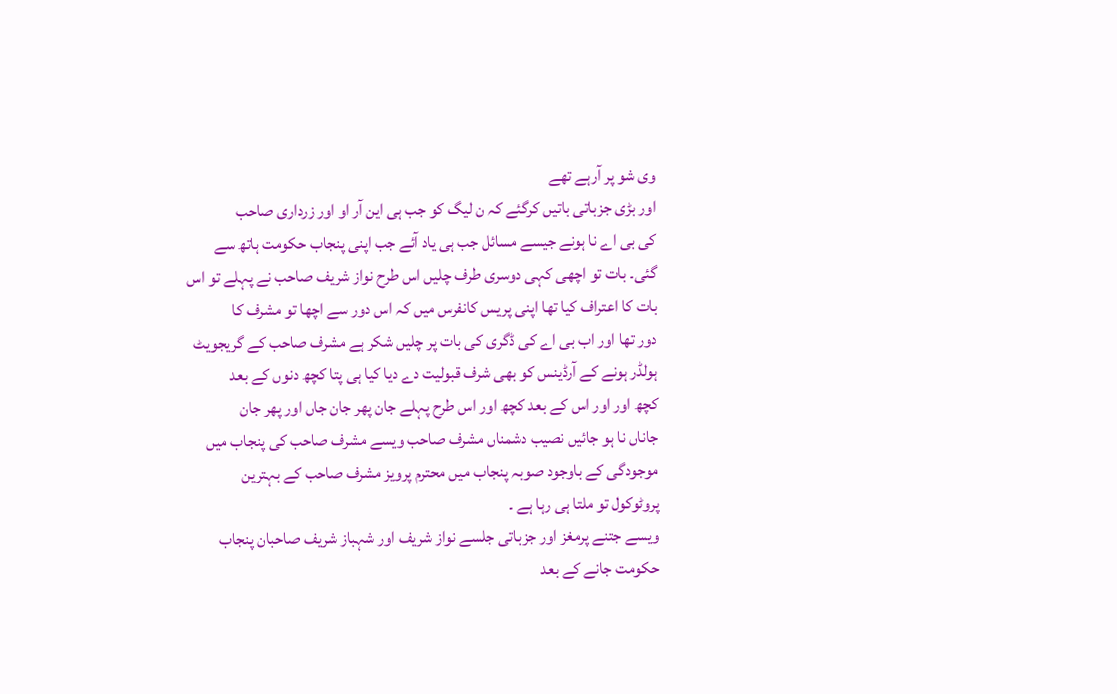وی شو پر آرہے تھے
اور بڑی جزباتی باتیں کرگئے کہ ن لیگ کو جب ہی این آر او اور زرداری صاحب
کی بی اے نا ہونے جیسے مسائل جب ہی یاد آئے جب اپنی پنجاب حکومت ہاتھ سے
گئی۔ بات تو اچھی کہی دوسری طرف چلیں اس طرح نواز شریف صاحب نے پہلے تو اس
بات کا اعتراف کیا تھا اپنی پریس کانفرس میں کہ اس دور سے اچھا تو مشرف کا
دور تھا اور اب بی اے کی ڈگری کی بات پر چلیں شکر ہے مشرف صاحب کے گریجویٹ
ہولڈر ہونے کے آرڈینس کو بھی شرف قبولیت دے دیا کیا ہی پتا کچھ دنوں کے بعد
کچھ اور اور اس کے بعد کچھ اور اس طرح پہلے جان پھر جان جاں اور پھر جان
جاناں نا ہو جائیں نصیب دشمناں مشرف صاحب ویسے مشرف صاحب کی پنجاب میں
موجودگی کے باوجود صوبہ پنجاب میں محترم پرویز مشرف صاحب کے بہترین
پروٹوکول تو ملتا ہی رہا ہے ۔
ویسے جتنے پرمغز اور جزباتی جلسے نواز شریف اور شہباز شریف صاحبان پنجاب
حکومت جانے کے بعد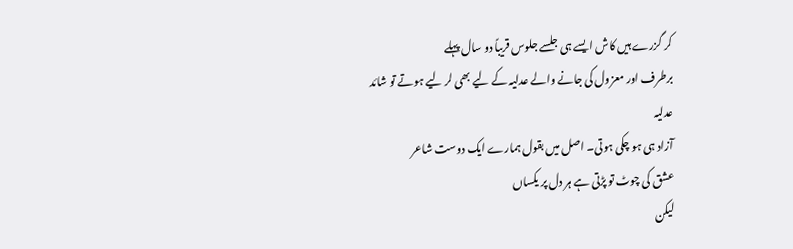کر گزرے ہیں کاش ایسے ہی جلسے جلوس قریباً دو سال پہلے
برطرف اور معزول کی جانے والے عدلیہ کے لیے بھی لر لیے ہوتے تو شائد عدلیہ
آزاد ہی ہو چکی ہوتی۔ اصل میں بقول ہمارے ایک دوست شاعر
عشق کی چوٹ تو پڑتی ہے ہر دل پر یکساں
لیکن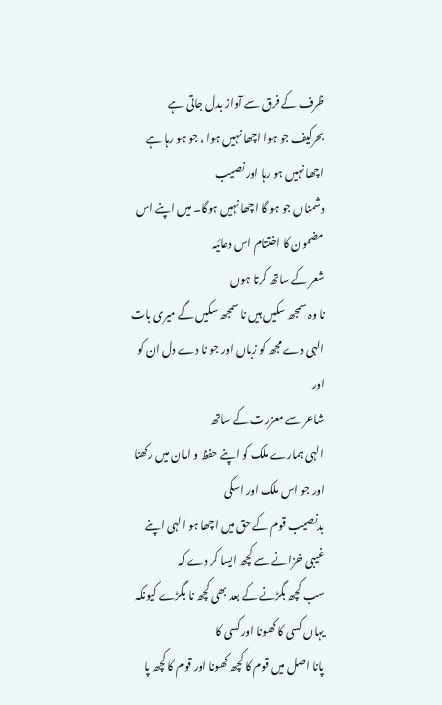ظرف کے فرق سے آواز بدل جاتی ہے
بحرکیف جو ہوا اچھا نہیں ہوا ، جو ہو رہا ہے اچھا نہیں ہو رہا اور نصیب
دشمناں جو ہو گا اچھا نہیں ہوگا۔ میں اپنے اس مضمون کا اختتام اس دعائیہ
شعر کے ساتھ کرتا ہوں
نا وہ سمجھ سکیں ہیں نا سمجھ سکیں گے میری بات
الہی دے مجھ کو زباں اور جو نا دے دل ان کو اور
شاعر سے معزرت کے ساتھ
الہی ہمارے ملک کو اپنے حفظ و امان میں رکھنا اور جو اس ملک اور اسکی
بدنصیب قوم کے حق میں اچھا ہو الہی اپنے غیبی خزانے سے کچھ ایسا کر دے کہ
سب کچھ بگڑنے کے بعد بھی کچھ نا بگڑے کیونکہ یہاں کسی کا کھونا اور کسی کا
پانا اصل میں قوم کا کچھ کھونا اور قوم کا کچھ پا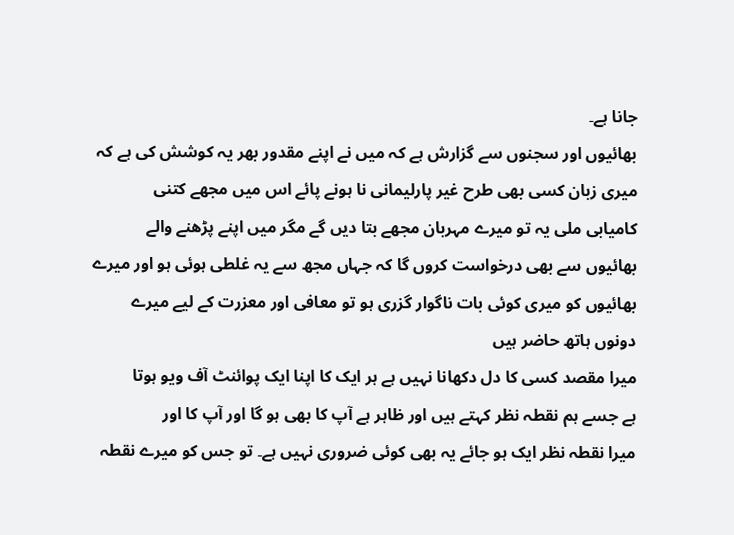جانا ہے۔
بھائیوں اور سجنوں سے گزارش ہے کہ میں نے اپنے مقدور بھر یہ کوشش کی ہے کہ
میری زبان کسی بھی طرح غیر پارلیمانی نا ہونے پائے اس میں مجھے کتنی
کامیابی ملی یہ تو میرے مہربان مجھے بتا دیں گے مگر میں اپنے پڑھنے والے
بھائیوں سے بھی درخواست کروں گا کہ جہاں مجھ سے یہ غلطی ہوئی ہو اور میرے
بھائیوں کو میری کوئی بات ناگوار گزری ہو تو معافی اور معزرت کے لیے میرے
دونوں ہاتھ حاضر ہیں
میرا مقصد کسی کا دل دکھانا نہیں ہے ہر ایک کا اپنا ایک پوائنٹ آف ویو ہوتا
ہے جسے ہم نقطہ نظر کہتے ہیں اور ظاہر ہے آپ کا بھی ہو گا اور آپ کا اور
میرا نقطہ نظر ایک ہو جائے یہ بھی کوئی ضروری نہیں ہے۔ تو جس کو میرے نقطہ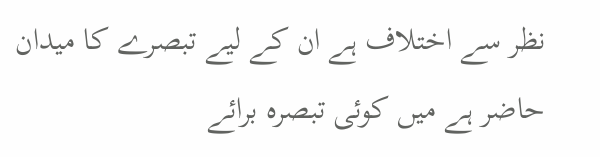نظر سے اختلاف ہے ان کے لیے تبصرے کا میدان حاضر ہے میں کوئی تبصرہ برائے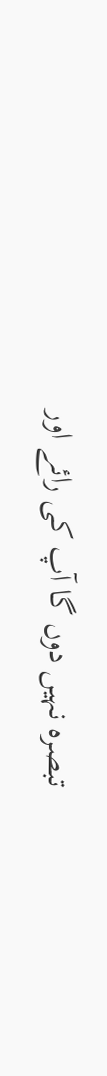تبصرہ نہیں دوں گا آپ کی رائے اور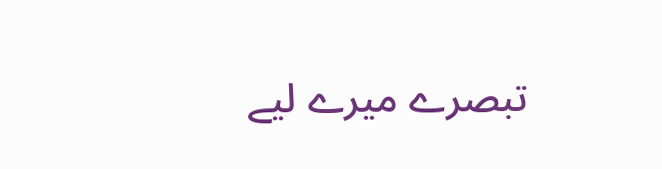تبصرے میرے لیے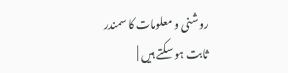روشنی و معلومات کا سمندر
ثابت ہو سکتے ہیں |